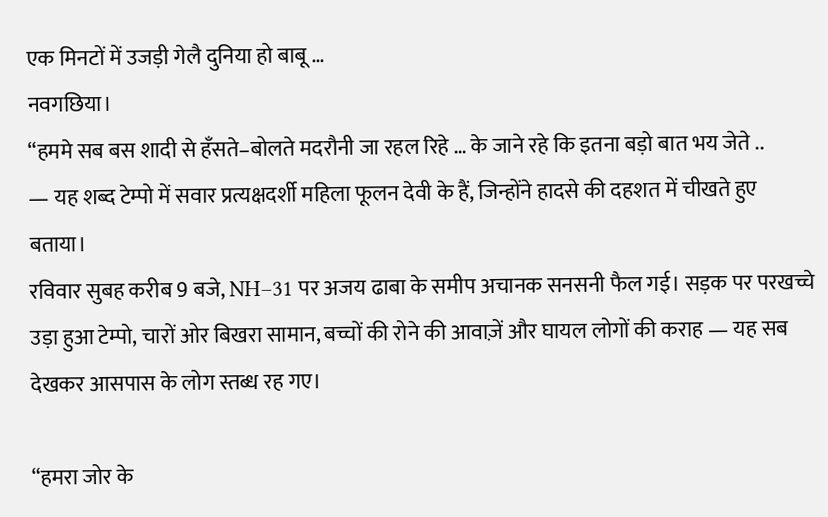एक मिनटों में उजड़ी गेलै दुनिया हो बाबू …
नवगछिया।
“हममे सब बस शादी से हँसते–बोलते मदरौनी जा रहल रिहे … के जाने रहे कि इतना बड़ो बात भय जेते ..
— यह शब्द टेम्पो में सवार प्रत्यक्षदर्शी महिला फूलन देवी के हैं, जिन्होंने हादसे की दहशत में चीखते हुए बताया।
रविवार सुबह करीब 9 बजे, NH–31 पर अजय ढाबा के समीप अचानक सनसनी फैल गई। सड़क पर परखच्चे उड़ा हुआ टेम्पो, चारों ओर बिखरा सामान, बच्चों की रोने की आवाज़ें और घायल लोगों की कराह — यह सब देखकर आसपास के लोग स्तब्ध रह गए।

“हमरा जोर के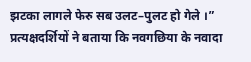झटका लागले फेरु सब उलट–पुलट हो गेले ।”
प्रत्यक्षदर्शियों ने बताया कि नवगछिया के नवादा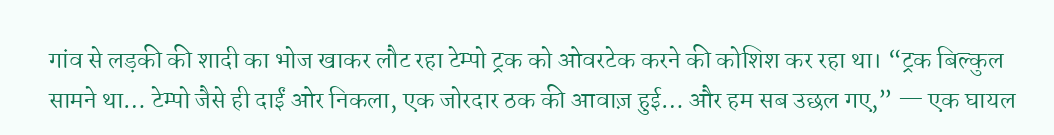गांव से लड़की की शादी का भोज खाकर लौट रहा टेम्पो ट्रक को ओवरटेक करने की कोशिश कर रहा था। “ट्रक बिल्कुल सामने था… टेम्पो जैसे ही दाईं ओर निकला, एक जोरदार ठक की आवाज़ हुई… और हम सब उछल गए,” — एक घायल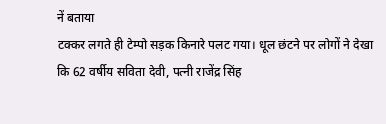नें बताया
टक्कर लगते ही टेम्पो सड़क किनारे पलट गया। धूल छंटने पर लोगों ने देखा कि 62 वर्षीय सविता देवी, पत्नी राजेंद्र सिंह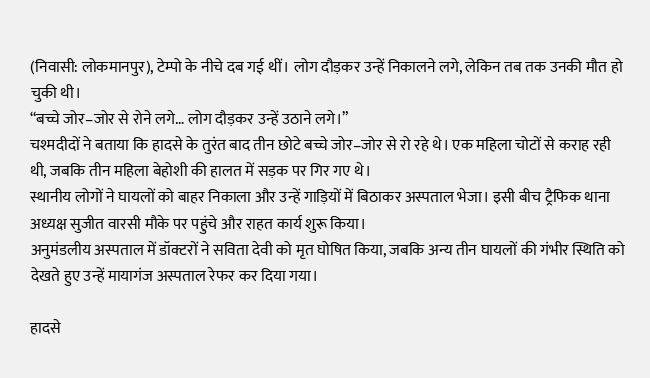(निवासी: लोकमानपुर), टेम्पो के नीचे दब गई थीं। लोग दौड़कर उन्हें निकालने लगे, लेकिन तब तक उनकी मौत हो चुकी थी।
“बच्चे जोर–जोर से रोने लगे… लोग दौड़कर उन्हें उठाने लगे।”
चश्मदीदों ने बताया कि हादसे के तुरंत बाद तीन छोटे बच्चे जोर–जोर से रो रहे थे। एक महिला चोटों से कराह रही थी, जबकि तीन महिला बेहोशी की हालत में सड़क पर गिर गए थे।
स्थानीय लोगों ने घायलों को बाहर निकाला और उन्हें गाड़ियों में बिठाकर अस्पताल भेजा। इसी बीच ट्रैफिक थाना अध्यक्ष सुजीत वारसी मौके पर पहुंचे और राहत कार्य शुरू किया।
अनुमंडलीय अस्पताल में डॉक्टरों ने सविता देवी को मृत घोषित किया, जबकि अन्य तीन घायलों की गंभीर स्थिति को देखते हुए उन्हें मायागंज अस्पताल रेफर कर दिया गया।

हादसे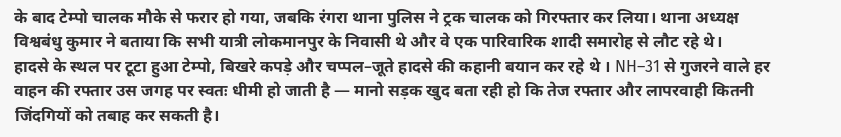के बाद टेम्पो चालक मौके से फरार हो गया, जबकि रंगरा थाना पुलिस ने ट्रक चालक को गिरफ्तार कर लिया। थाना अध्यक्ष विश्वबंधु कुमार ने बताया कि सभी यात्री लोकमानपुर के निवासी थे और वे एक पारिवारिक शादी समारोह से लौट रहे थे।
हादसे के स्थल पर टूटा हुआ टेम्पो, बिखरे कपड़े और चप्पल–जूते हादसे की कहानी बयान कर रहे थे । NH–31 से गुजरने वाले हर वाहन की रफ्तार उस जगह पर स्वतः धीमी हो जाती है — मानो सड़क खुद बता रही हो कि तेज रफ्तार और लापरवाही कितनी जिंदगियों को तबाह कर सकती है।